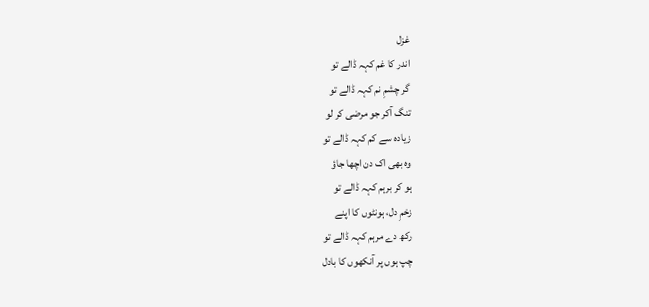غزل
اندر کا غم کہہ ڈالے تو
گر چشمِ نم کہہ ڈالے تو
تنگ آکر جو مرضی کر لو
زیادہ سے کم کہہ ڈالے تو
وہ بھی اک دن اچھا جاؤ
ہو کر برہم کہہ ڈالے تو
زخمِ دل، ہونٹوں کا اپنے
رکھ دے مرہم کہہ ڈالے تو
چپ ہوں پر آنکھوں کا بادل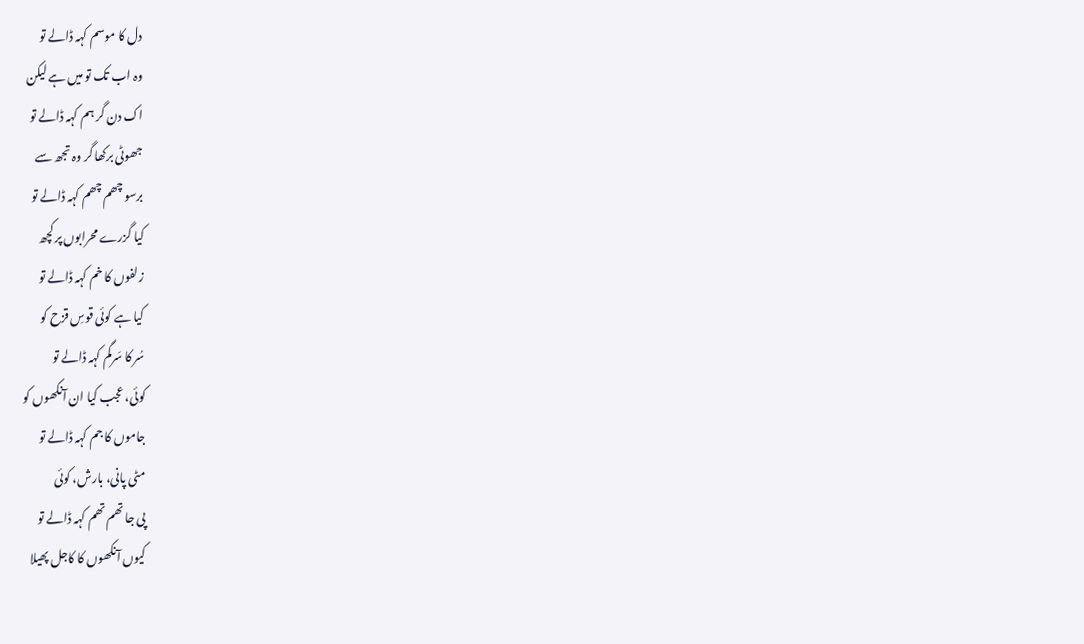دل کا موسم کہہ ڈالے تو
وہ اب تک تو میں ہے لیکن
اک دن گر ہم کہہ ڈالے تو
جھوٹی برکھا گر وہ تجھ سے
برسو چھم چھم کہہ ڈالے تو
کیا گزرے محرابوں پر کچھ
زلفوں کا خم کہہ ڈالے تو
کیا ہے کوئی قوسِ قزح کو
سُر کا سَرگم کہہ ڈالے تو
کوئی، عجب کیا ان آنکھوں کو
جاموں کا جم کہہ ڈالے تو
مٹی پانی، بارش، کوئی
پی جا تھم تھم کہہ ڈالے تو
کیوں آنکھوں کا کاجل پھیلا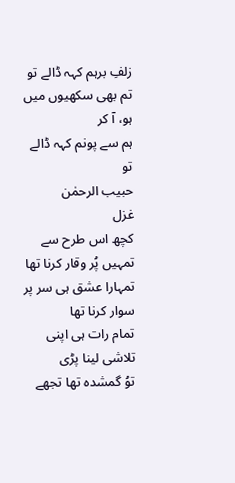زلفِ برہم کہہ ڈالے تو
تم بھی سکھیوں میں ہو، آ کر
ہم سے پونم کہہ ڈالے تو
حبیب الرحمٰن
غزل
کچھ اس طرح سے تمہیں پُر وقار کرنا تھا
تمہارا عشق ہی سر پر سوار کرنا تھا
تمام رات ہی اپنی تلاشی لینا پڑی
توُ گمشدہ تھا تجھے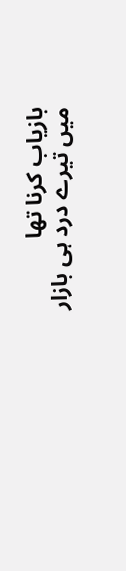بازیاب کرنا تھا
میں تیرے درد ہی بازار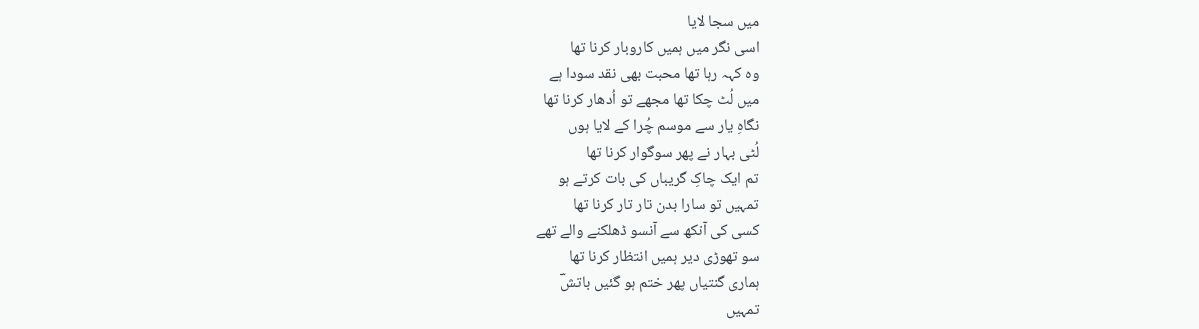میں سجا لایا
اسی نگر میں ہمیں کاروبار کرنا تھا
وہ کہہ رہا تھا محبت بھی نقد سودا ہے
میں لُٹ چکا تھا مجھے تو اُدھار کرنا تھا
نگاہِ یار سے موسم چُرا کے لایا ہوں
لُٹی بہار نے پھر سوگوار کرنا تھا
تم ایک چاکِ گریباں کی بات کرتے ہو
تمہیں تو سارا بدن تار تار کرنا تھا
کسی کی آنکھ سے آنسو ڈھلکنے والے تھے
سو تھوڑی دیر ہمیں انتظار کرنا تھا
ہماری گنتیاں پھر ختم ہو گئیں باتشؔ
تمہیں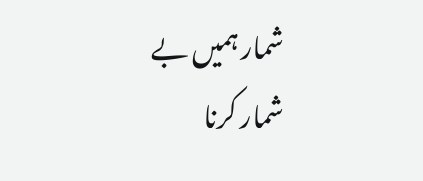شمار ہمیں بے شمار کرنا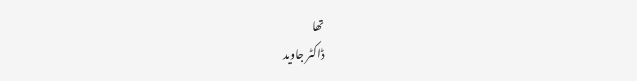تھا
ڈاکٹر جاوید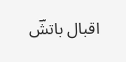اقبال باتشؔ